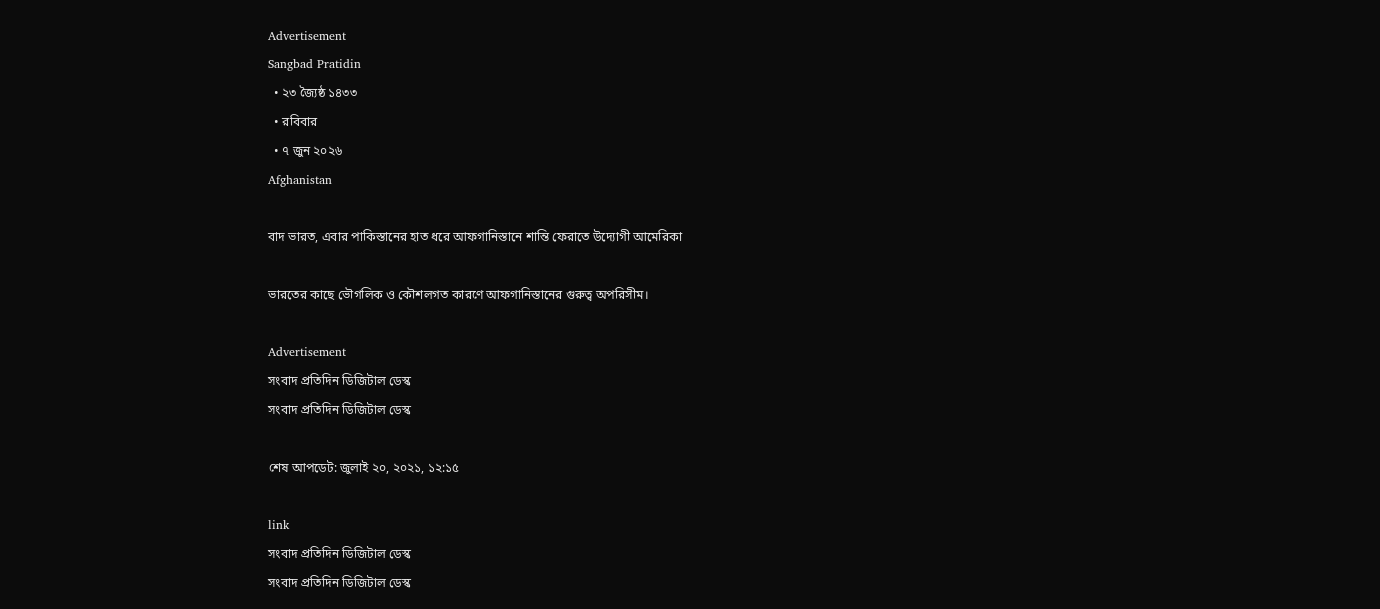Advertisement
Sangbad Pratidin
  • ২৩ জ্যৈষ্ঠ ১৪৩৩
  • রবিবার
  • ৭ জুন ২০২৬
Afghanistan

বাদ ভারত, এবার পাকিস্তানের হাত ধরে আফগানিস্তানে শান্তি ফেরাতে উদ্যোগী আমেরিকা

ভারতের কাছে ভৌগলিক ও কৌশলগত কারণে আফগানিস্তানের গুরুত্ব অপরিসীম।

Advertisement
সংবাদ প্রতিদিন ডিজিটাল ডেস্ক
সংবাদ প্রতিদিন ডিজিটাল ডেস্ক

শেষ আপডেট: জুলাই ২০, ২০২১, ১২:১৫

link
সংবাদ প্রতিদিন ডিজিটাল ডেস্ক
সংবাদ প্রতিদিন ডিজিটাল ডেস্ক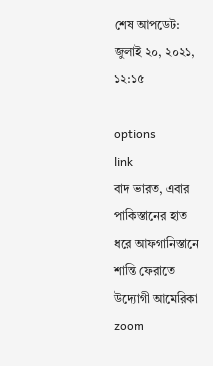শেষ আপডেট: জুলাই ২০, ২০২১, ১২:১৫

options
link
বাদ ভারত, এবার পাকিস্তানের হাত ধরে আফগানিস্তানে শান্তি ফেরাতে উদ্যোগী আমেরিকা zoom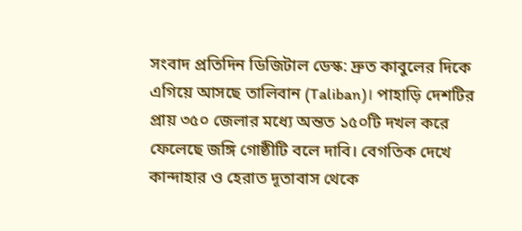সংবাদ প্রতিদিন ডিজিটাল ডেস্ক: দ্রুত কাবুলের দিকে এগিয়ে আসছে তালিবান (Taliban)। পাহাড়ি দেশটির প্রায় ৩৫০ জেলার মধ্যে অন্তত ১৫০টি দখল করে ফেলেছে জঙ্গি গোষ্ঠীটি বলে দাবি। বেগতিক দেখে কান্দাহার ও হেরাত দূতাবাস থেকে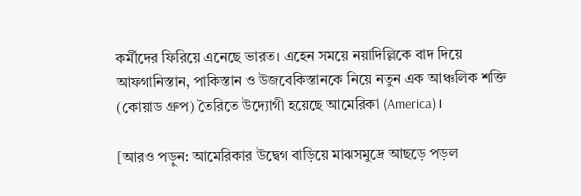কর্মীদের ফিরিয়ে এনেছে ভারত। এহেন সময়ে নয়াদিল্লিকে বাদ দিয়ে আফগানিস্তান, পাকিস্তান ও উজবেকিস্তানকে নিয়ে নতুন এক আঞ্চলিক শক্তি (কোয়াড গ্রুপ) তৈরিতে উদ্যোগী হয়েছে আমেরিকা (America)।

[আরও পড়ুন: আমেরিকার উদ্বেগ বাড়িয়ে মাঝসমুদ্রে আছড়ে পড়ল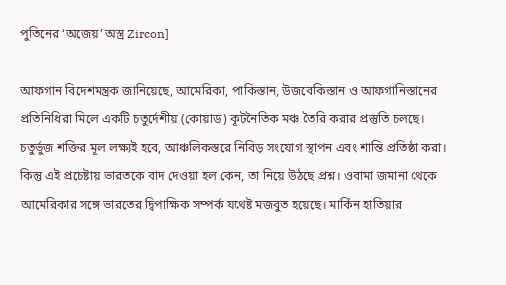পুতিনের ‘অজেয়’ অস্ত্র Zircon]

আফগান বিদেশমন্ত্রক জানিয়েছে, আমেরিকা, পাকিস্তান, উজবেকিস্তান ও আফগানিস্তানের প্রতিনিধিরা মিলে একটি চতুর্দেশীয় (কোয়াড) কূটনৈতিক মঞ্চ তৈরি করার প্রস্তুতি চলছে। চতুর্ভুজ শক্তির মূল লক্ষ্যই হবে, আঞ্চলিকস্তরে নিবিড় সংযোগ স্থাপন এবং শান্তি প্রতিষ্ঠা করা। কিন্তু এই প্রচেষ্টায় ভারতকে বাদ দেওয়া হল কেন, তা নিয়ে উঠছে প্রশ্ন। ওবামা জমানা থেকে আমেরিকার সঙ্গে ভারতের দ্বিপাক্ষিক সম্পর্ক যথেষ্ট মজবুত হয়েছে। মার্কিন হাতিয়ার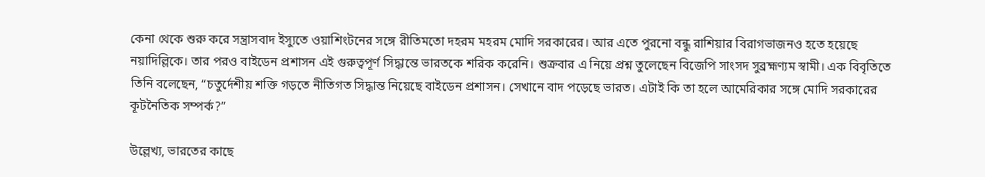কেনা থেকে শুরু করে সন্ত্রাসবাদ ইস্যুতে ওয়াশিংটনের সঙ্গে রীতিমতো দহরম মহরম মোদি সরকারের। আর এতে পুরনো বন্ধু রাশিয়ার বিরাগভাজনও হতে হয়েছে নয়াদিল্লিকে। তার পরও বাইডেন প্রশাসন এই গুরুত্বপূর্ণ সিদ্ধান্তে ভারতকে শরিক করেনি। শুক্রবার এ নিয়ে প্রশ্ন তুলেছেন বিজেপি সাংসদ সুব্রহ্মণ্যম স্বামী। এক বিবৃতিতে তিনি বলেছেন, “চতুর্দেশীয় শক্তি গড়তে নীতিগত সিদ্ধান্ত নিয়েছে বাইডেন প্রশাসন। সেখানে বাদ পড়েছে ভারত। এটাই কি তা হলে আমেরিকার সঙ্গে মোদি সরকারের কূটনৈতিক সম্পর্ক?”

উল্লেখ্য, ভারতের কাছে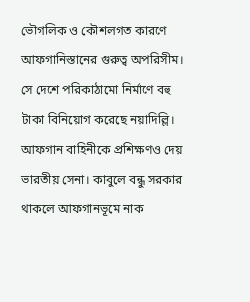ভৌগলিক ও কৌশলগত কারণে আফগানিস্তানের গুরুত্ব অপরিসীম। সে দেশে পরিকাঠামো নির্মাণে বহু টাকা বিনিয়োগ করেছে নয়াদিল্লি। আফগান বাহিনীকে প্রশিক্ষণও দেয় ভারতীয় সেনা। কাবুলে বন্ধু সরকার থাকলে আফগানভূমে নাক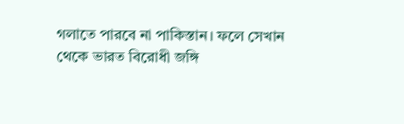গলাতে পারবে না পাকিস্তান। ফলে সেখান থেকে ভারত বিরোধী জঙ্গি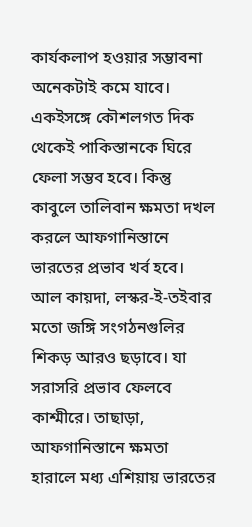কার্যকলাপ হওয়ার সম্ভাবনা অনেকটাই কমে যাবে। একইসঙ্গে কৌশলগত দিক থেকেই পাকিস্তানকে ঘিরে ফেলা সম্ভব হবে। কিন্তু কাবুলে তালিবান ক্ষমতা দখল করলে আফগানিস্তানে ভারতের প্রভাব খর্ব হবে। আল কায়দা, লস্কর-ই-তইবার মতো জঙ্গি সংগঠনগুলির শিকড় আরও ছড়াবে। যা সরাসরি প্রভাব ফেলবে কাশ্মীরে। তাছাড়া, আফগানিস্তানে ক্ষমতা হারালে মধ্য এশিয়ায় ভারতের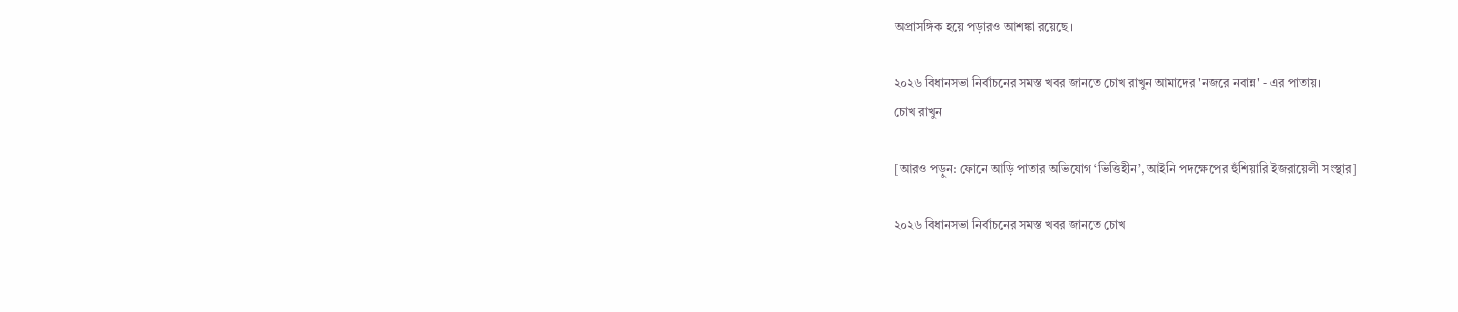অপ্রাসঙ্গিক হয়ে পড়ারও আশঙ্কা রয়েছে।

২০২৬ বিধানসভা নির্বাচনের সমস্ত খবর জানতে চোখ রাখুন আমাদের 'নজরে নবান্ন' - এর পাতায়।
চোখ রাখুন

[আরও পড়ুন: ফোনে আড়ি পাতার অভিযোগ ‘ভিত্তিহীন’, আইনি পদক্ষেপের হুঁশিয়ারি ইজরায়েলী সংস্থার]

২০২৬ বিধানসভা নির্বাচনের সমস্ত খবর জানতে চোখ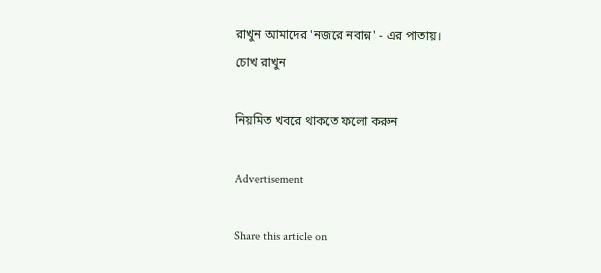রাখুন আমাদের 'নজরে নবান্ন' - এর পাতায়।
চোখ রাখুন

নিয়মিত খবরে থাকতে ফলো করুন

Advertisement

Share this article on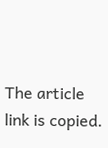The article link is copied.